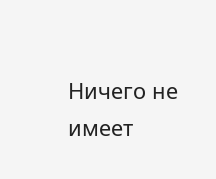Ничего не имеет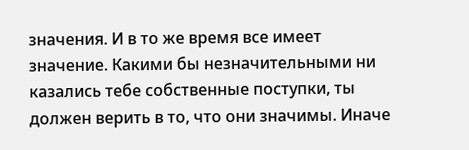значения. И в то же время все имеет значение. Какими бы незначительными ни казались тебе собственные поступки, ты должен верить в то, что они значимы. Иначе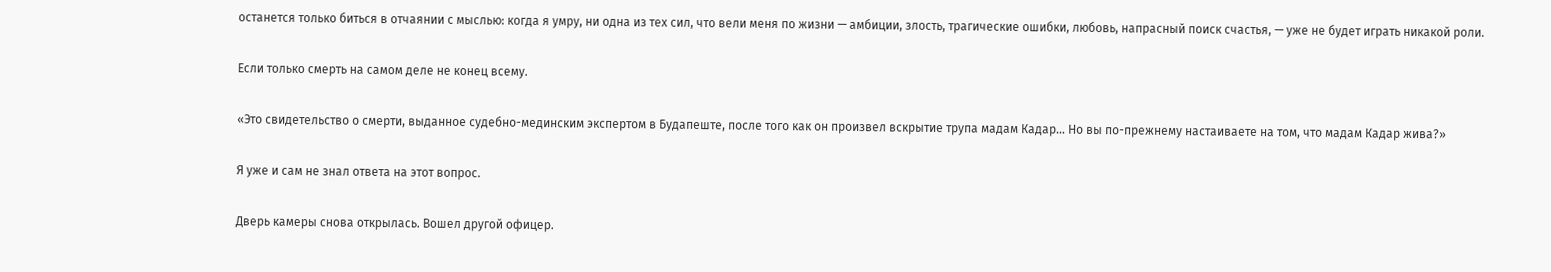останется только биться в отчаянии с мыслью: когда я умру, ни одна из тех сил, что вели меня по жизни — амбиции, злость, трагические ошибки, любовь, напрасный поиск счастья, — уже не будет играть никакой роли.

Если только смерть на самом деле не конец всему.

«Это свидетельство о смерти, выданное судебно-мединским экспертом в Будапеште, после того как он произвел вскрытие трупа мадам Кадар… Но вы по-прежнему настаиваете на том, что мадам Кадар жива?»

Я уже и сам не знал ответа на этот вопрос.

Дверь камеры снова открылась. Вошел другой офицер.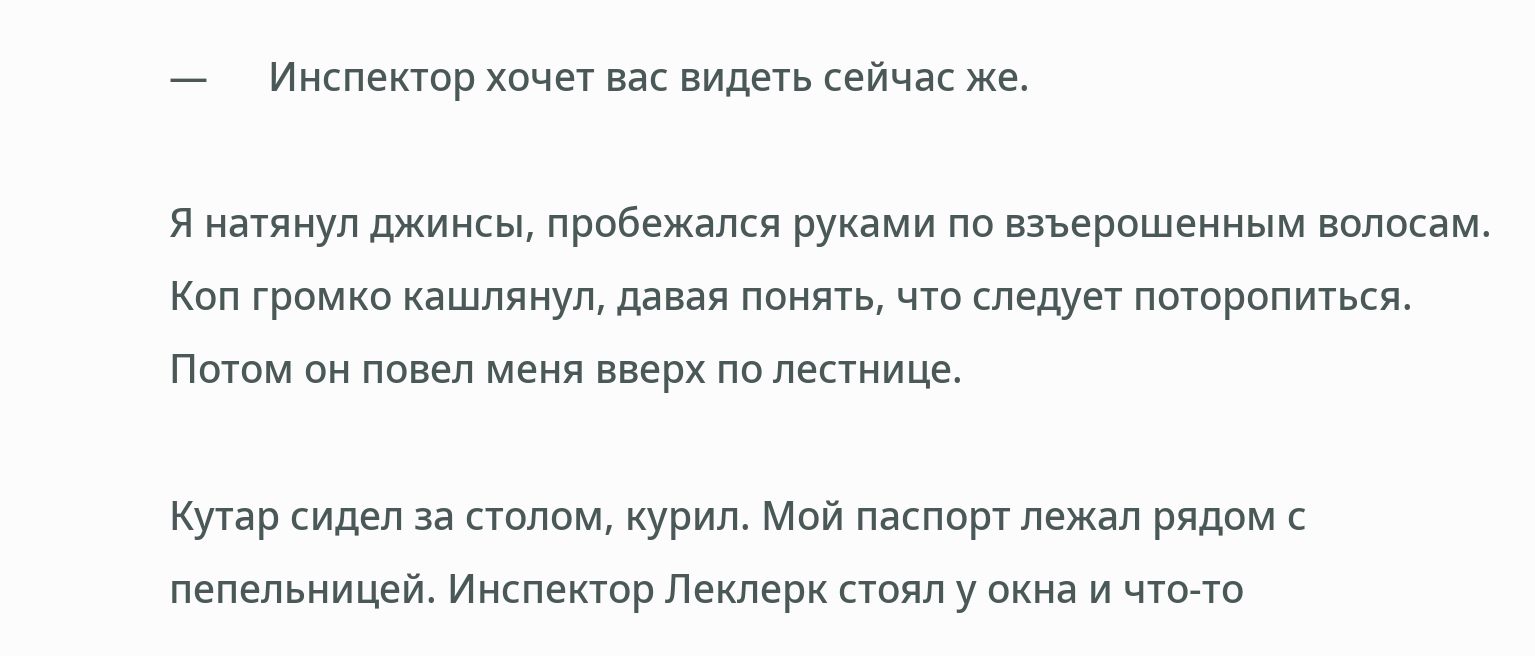—      Инспектор хочет вас видеть сейчас же.

Я натянул джинсы, пробежался руками по взъерошенным волосам. Коп громко кашлянул, давая понять, что следует поторопиться. Потом он повел меня вверх по лестнице.

Кутар сидел за столом, курил. Мой паспорт лежал рядом с пепельницей. Инспектор Леклерк стоял у окна и что-то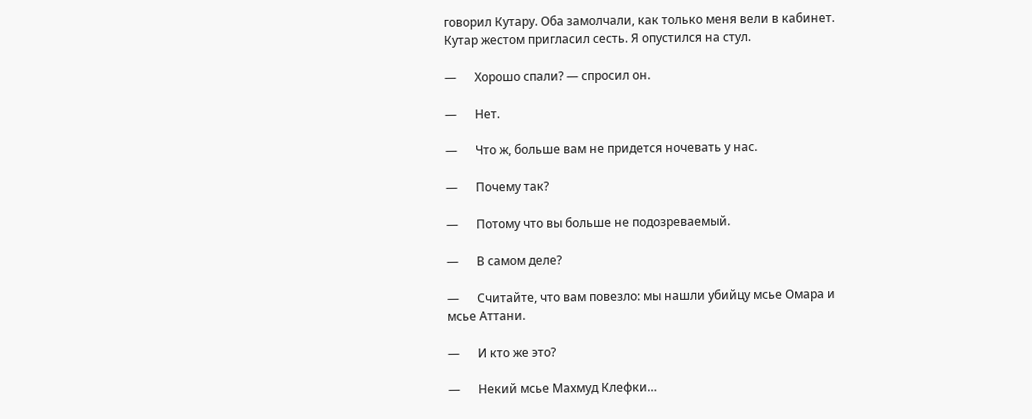говорил Кутару. Оба замолчали, как только меня вели в кабинет. Кутар жестом пригласил сесть. Я опустился на стул.

—      Хорошо спали? — спросил он.

—      Нет.

—      Что ж, больше вам не придется ночевать у нас.

—      Почему так?

—      Потому что вы больше не подозреваемый.

—      В самом деле?

—      Считайте, что вам повезло: мы нашли убийцу мсье Омара и мсье Аттани.

—      И кто же это?

—      Некий мсье Махмуд Клефки…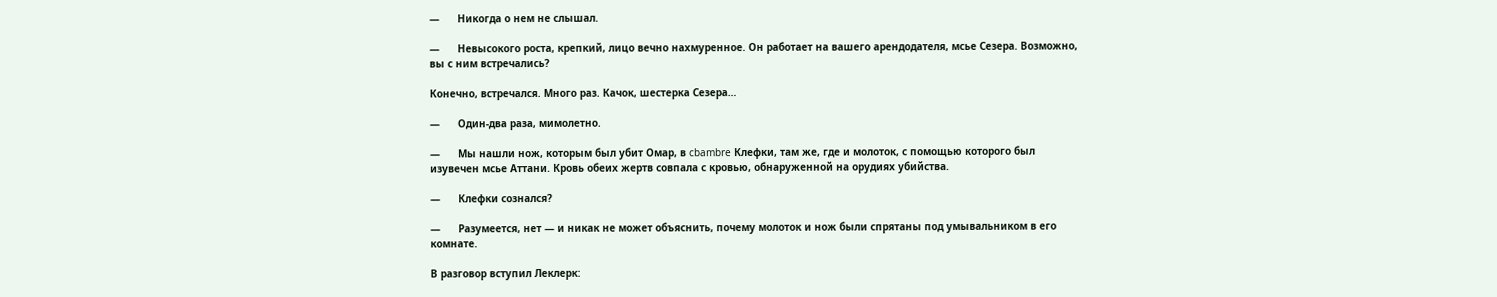—      Никогда о нем не слышал.

—      Невысокого роста, крепкий, лицо вечно нахмуренное. Он работает на вашего арендодателя, мсье Сезера. Возможно, вы с ним встречались?

Конечно, встречался. Много раз. Качок, шестерка Сезера…

—      Один-два раза, мимолетно.

—      Мы нашли нож, которым был убит Омар, в cbambre Клефки, там же, где и молоток, с помощью которого был изувечен мсье Аттани. Кровь обеих жертв совпала с кровью, обнаруженной на орудиях убийства.

—      Клефки сознался?

—      Разумеется, нет — и никак не может объяснить, почему молоток и нож были спрятаны под умывальником в его комнате.

В разговор вступил Леклерк: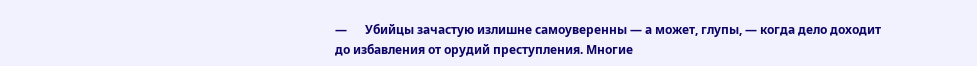—      Убийцы зачастую излишне самоуверенны — а может, глупы, — когда дело доходит до избавления от орудий преступления. Многие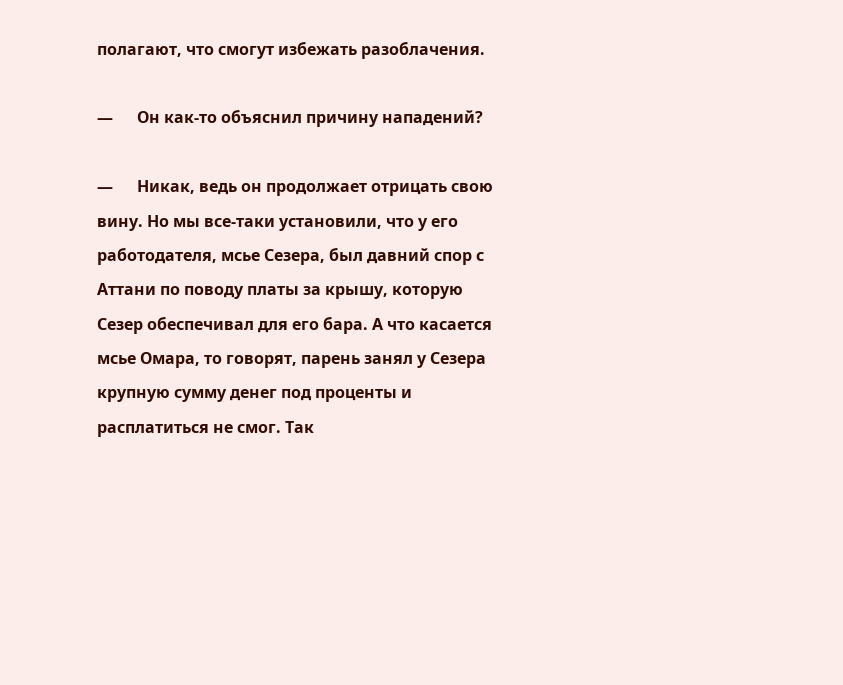полагают, что смогут избежать разоблачения.

—      Он как-то объяснил причину нападений?

—      Никак, ведь он продолжает отрицать свою вину. Но мы все-таки установили, что у его работодателя, мсье Сезера, был давний спор с Аттани по поводу платы за крышу, которую Сезер обеспечивал для его бара. А что касается мсье Омара, то говорят, парень занял у Сезера крупную сумму денег под проценты и расплатиться не смог. Так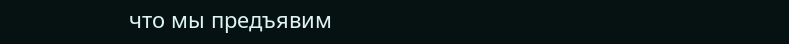что мы предъявим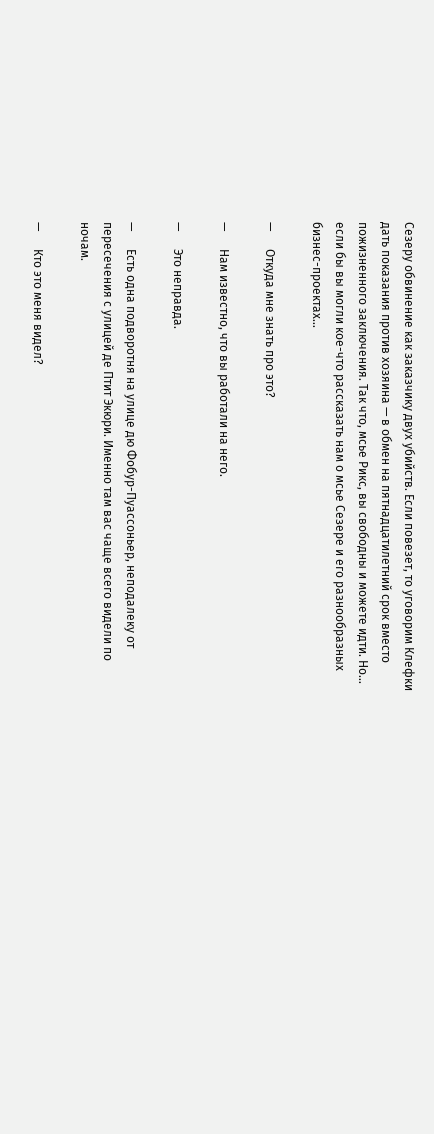Сезеру обвинение как заказчику двух убийств. Если повезет, то уговорим Клефки дать показания против хозяина — в обмен на пятнадцатилетний срок вместо пожизненного заключения. Так что, мсье Рикс, вы свободны и можете идти. Но… если бы вы могли кое-что рассказать нам о мсье Сезере и его разнообразных бизнес-проектах…

—      Откуда мне знать про это?

—      Нам известно, что вы работали на него.

—      Это неправда.

—      Есть одна подворотня на улице дю Фобур-Пуассоньер, неподалеку от пересечения с улицей де Птит Экюри. Именно там вас чаще всего видели по ночам.

—      Кто это меня видел?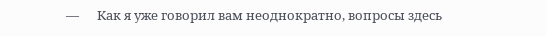—      Как я уже говорил вам неоднократно, вопросы здесь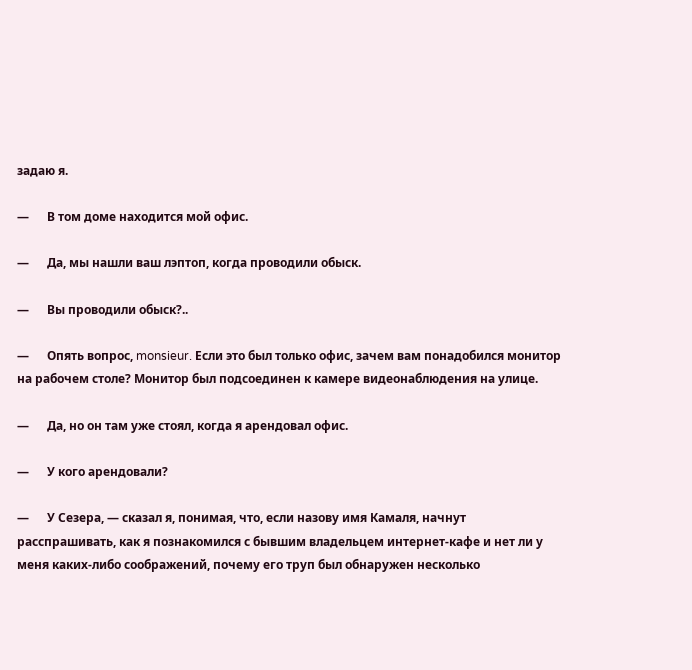задаю я.

—      В том доме находится мой офис.

—      Да, мы нашли ваш лэптоп, когда проводили обыск.

—      Вы проводили обыск?..

—      Опять вопрос, monsieur. Если это был только офис, зачем вам понадобился монитор на рабочем столе? Монитор был подсоединен к камере видеонаблюдения на улице.

—      Да, но он там уже стоял, когда я арендовал офис.

—      У кого арендовали?

—      У Сезера, — сказал я, понимая, что, если назову имя Камаля, начнут расспрашивать, как я познакомился с бывшим владельцем интернет-кафе и нет ли у меня каких-либо соображений, почему его труп был обнаружен несколько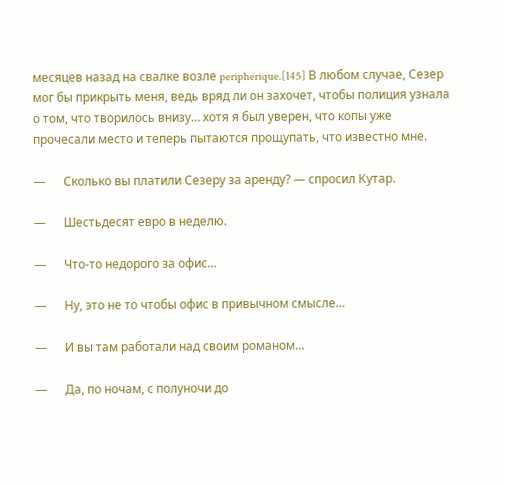месяцев назад на свалке возле peripherique.[145] В любом случае, Сезер мог бы прикрыть меня, ведь вряд ли он захочет, чтобы полиция узнала о том, что творилось внизу… хотя я был уверен, что копы уже прочесали место и теперь пытаются прощупать, что известно мне.

—      Сколько вы платили Сезеру за аренду? — спросил Кутар.

—      Шестьдесят евро в неделю.

—      Что-то недорого за офис…

—      Ну, это не то чтобы офис в привычном смысле…

—      И вы там работали над своим романом…

—      Да, по ночам, с полуночи до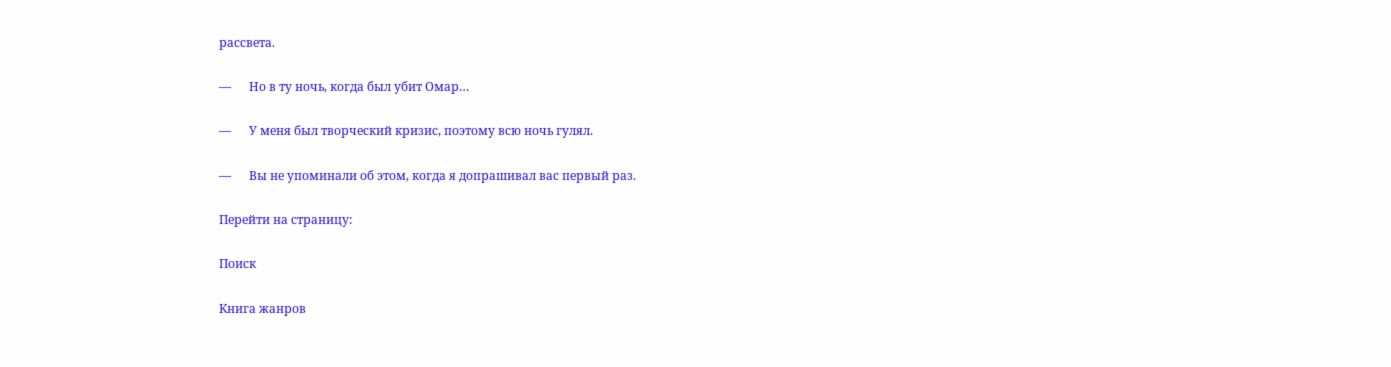рассвета.

—      Но в ту ночь, когда был убит Омар…

—      У меня был творческий кризис, поэтому всю ночь гулял.

—      Вы не упоминали об этом, когда я допрашивал вас первый раз.

Перейти на страницу:

Поиск

Книга жанров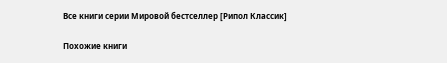Все книги серии Мировой бестселлер [Рипол Классик]

Похожие книги